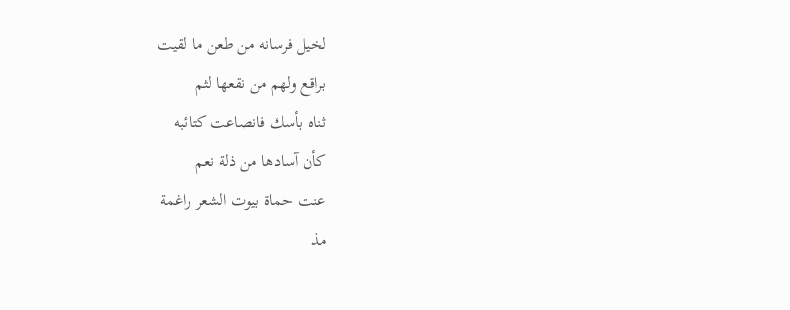لخيل فرسانه من طعن ما لقيت
براقع ولهم من نقعها لثم
ثناه بأسك فانصاعت كتائبه
كأن آسادها من ذلة نعم
عنت حماة بيوت الشعر راغمة
مذ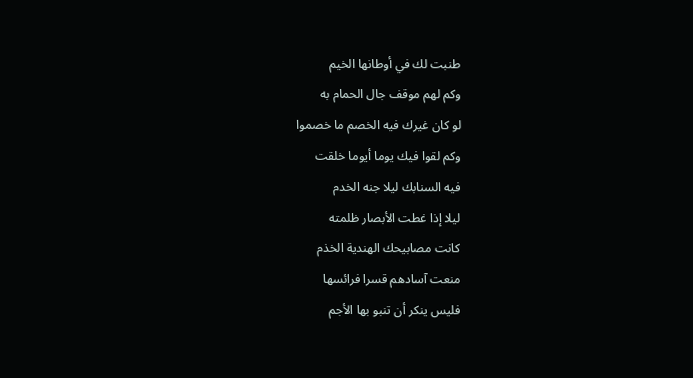طنبت لك في أوطانها الخيم
وكم لهم موقف جال الحمام به
لو كان غيرك فيه الخصم ما خصموا
وكم لقوا فيك يوما أيوما خلقت
فيه السنابك ليلا جنه الخدم
ليلا إذا غطت الأبصار ظلمته
كانت مصابيحك الهندية الخذم
منعت آسادهم قسرا فرائسها
فليس ينكر أن تنبو بها الأجم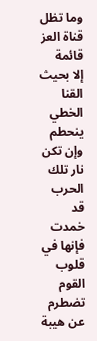وما تظل قناة العز قائمة
إلا بحيث القنا الخطي ينحطم
وإن تكن نار تلك الحرب قد خمدت
فإنها في قلوب القوم تضطرم
عن هيبة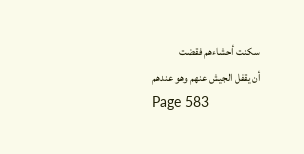سكنت أحشاءهم فقضت
أن يقفل الجيش عنهم وهو عندهم
Page 583